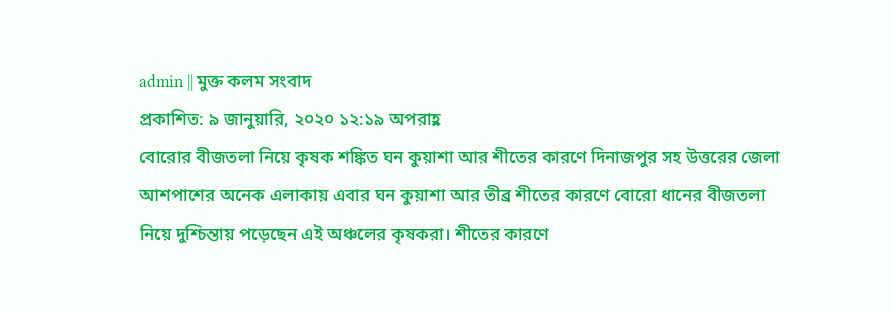admin || মুক্ত কলম সংবাদ
প্রকাশিত: ৯ জানুয়ারি, ২০২০ ১২:১৯ অপরাহ্ণ
বোরোর বীজতলা নিয়ে কৃষক শঙ্কিত ঘন কুয়াশা আর শীতের কারণে দিনাজপুর সহ উত্তরের জেলা আশপাশের অনেক এলাকায় এবার ঘন কুয়াশা আর তীব্র শীতের কারণে বোরো ধানের বীজতলা নিয়ে দুশ্চিন্তায় পড়েছেন এই অঞ্চলের কৃষকরা। শীতের কারণে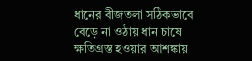ধানের বীজতলা সঠিকভাবে বেড়ে না ওঠায় ধান চাষে ক্ষতিগ্রস্ত হওয়ার আশঙ্কায়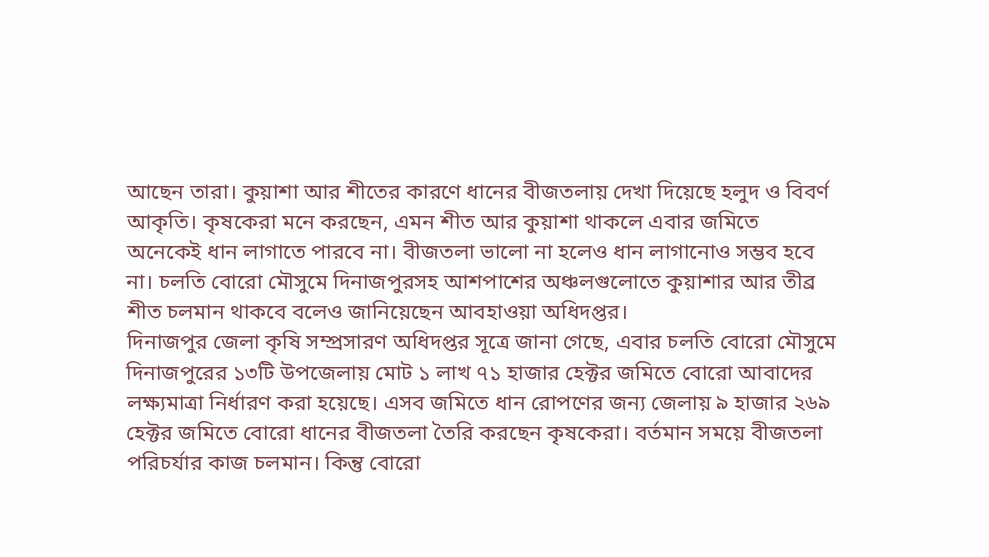আছেন তারা। কুয়াশা আর শীতের কারণে ধানের বীজতলায় দেখা দিয়েছে হলুদ ও বিবর্ণ আকৃতি। কৃষকেরা মনে করছেন, এমন শীত আর কুয়াশা থাকলে এবার জমিতে অনেকেই ধান লাগাতে পারবে না। বীজতলা ভালো না হলেও ধান লাগানোও সম্ভব হবে না। চলতি বোরো মৌসুমে দিনাজপুরসহ আশপাশের অঞ্চলগুলোতে কুয়াশার আর তীব্র শীত চলমান থাকবে বলেও জানিয়েছেন আবহাওয়া অধিদপ্তর।
দিনাজপুর জেলা কৃষি সম্প্রসারণ অধিদপ্তর সূত্রে জানা গেছে, এবার চলতি বোরো মৌসুমে দিনাজপুরের ১৩টি উপজেলায় মোট ১ লাখ ৭১ হাজার হেক্টর জমিতে বোরো আবাদের লক্ষ্যমাত্রা নির্ধারণ করা হয়েছে। এসব জমিতে ধান রোপণের জন্য জেলায় ৯ হাজার ২৬৯ হেক্টর জমিতে বোরো ধানের বীজতলা তৈরি করছেন কৃষকেরা। বর্তমান সময়ে বীজতলা পরিচর্যার কাজ চলমান। কিন্তু বোরো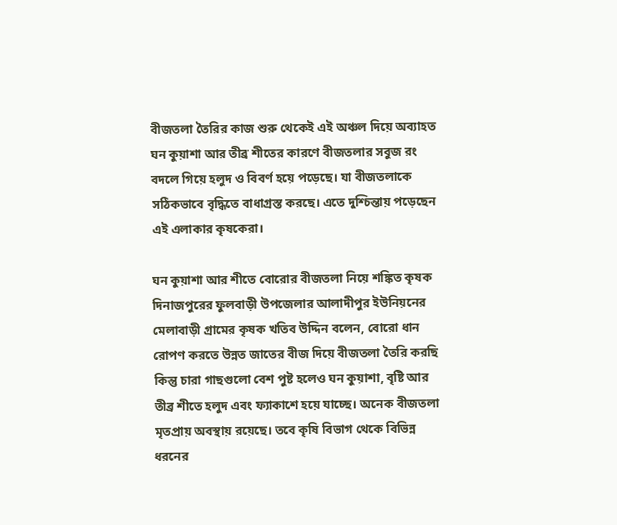বীজতলা তৈরির কাজ শুরু থেকেই এই অঞ্চল দিয়ে অব্যাহত ঘন কুয়াশা আর তীব্র শীতের কারণে বীজতলার সবুজ রং বদলে গিয়ে হলুদ ও বিবর্ণ হয়ে পড়েছে। যা বীজতলাকে সঠিকভাবে বৃদ্ধিতে বাধাগ্রস্ত করছে। এতে দুশ্চিন্তায় পড়েছেন এই এলাকার কৃষকেরা।

ঘন কুয়াশা আর শীতে বোরোর বীজতলা নিয়ে শঙ্কিত কৃষক
দিনাজপুরের ফুলবাড়ী উপজেলার আলাদীপুর ইউনিয়নের মেলাবাড়ী গ্রামের কৃষক খতিব উদ্দিন বলেন, বোরো ধান রোপণ করতে উন্নত জাতের বীজ দিয়ে বীজতলা তৈরি করছি কিন্তু চারা গাছগুলো বেশ পুষ্ট হলেও ঘন কুয়াশা, বৃষ্টি আর তীব্র শীতে হলুদ এবং ফ্যাকাশে হয়ে যাচ্ছে। অনেক বীজতলা মৃতপ্রায় অবস্থায় রয়েছে। তবে কৃষি বিভাগ থেকে বিভিন্ন ধরনের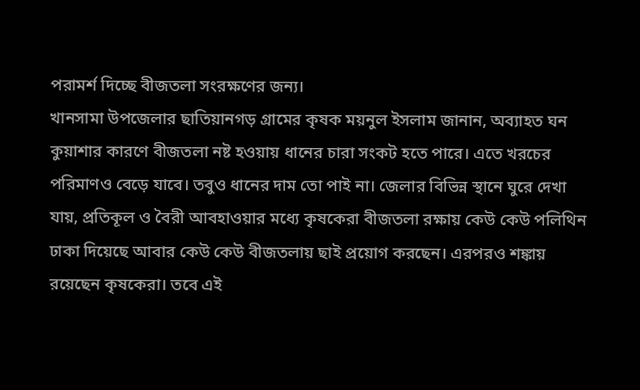পরামর্শ দিচ্ছে বীজতলা সংরক্ষণের জন্য।
খানসামা উপজেলার ছাতিয়ানগড় গ্রামের কৃষক ময়নুল ইসলাম জানান, অব্যাহত ঘন কুয়াশার কারণে বীজতলা নষ্ট হওয়ায় ধানের চারা সংকট হতে পারে। এতে খরচের পরিমাণও বেড়ে যাবে। তবুও ধানের দাম তো পাই না। জেলার বিভিন্ন স্থানে ঘুরে দেখা যায়, প্রতিকূল ও বৈরী আবহাওয়ার মধ্যে কৃষকেরা বীজতলা রক্ষায় কেউ কেউ পলিথিন ঢাকা দিয়েছে আবার কেউ কেউ বীজতলায় ছাই প্রয়োগ করছেন। এরপরও শঙ্কায় রয়েছেন কৃষকেরা। তবে এই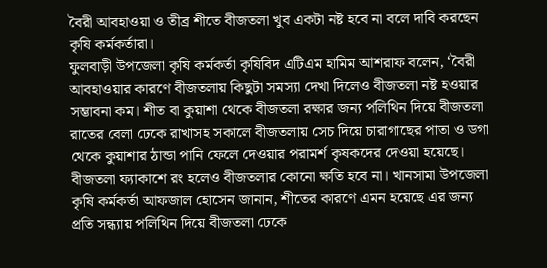বৈরী আবহাওয়া ও তীব্র শীতে বীজতলা খুব একটা নষ্ট হবে না বলে দাবি করছেন কৃষি কর্মকর্তারা।
ফুলবাড়ী উপজেলা কৃষি কর্মকর্তা কৃষিবিদ এটিএম হামিম আশরাফ বলেন, ‘বৈরী আবহাওয়ার কারণে বীজতলায় কিছুটা সমস্যা দেখা দিলেও বীজতলা নষ্ট হওয়ার সম্ভাবনা কম। শীত বা কুয়াশা থেকে বীজতলা রক্ষার জন্য পলিথিন দিয়ে বীজতলা রাতের বেলা ঢেকে রাখাসহ সকালে বীজতলায় সেচ দিয়ে চারাগাছের পাতা ও ডগা থেকে কুয়াশার ঠান্ডা পানি ফেলে দেওয়ার পরামর্শ কৃষকদের দেওয়া হয়েছে। বীজতলা ফ্যাকাশে রং হলেও বীজতলার কোনো ক্ষতি হবে না। খানসামা উপজেলা কৃষি কর্মকর্তা আফজাল হোসেন জানান, শীতের কারণে এমন হয়েছে এর জন্য প্রতি সন্ধ্যায় পলিথিন দিয়ে বীজতলা ঢেকে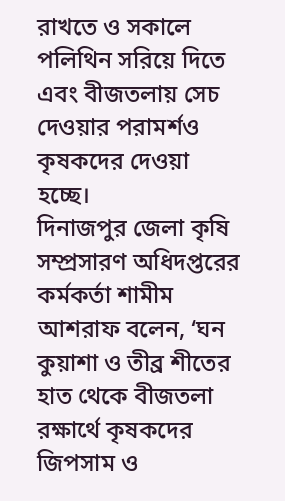রাখতে ও সকালে পলিথিন সরিয়ে দিতে এবং বীজতলায় সেচ দেওয়ার পরামর্শও কৃষকদের দেওয়া হচ্ছে।
দিনাজপুর জেলা কৃষি সম্প্রসারণ অধিদপ্তরের কর্মকর্তা শামীম আশরাফ বলেন, ‘ঘন কুয়াশা ও তীব্র শীতের হাত থেকে বীজতলা রক্ষার্থে কৃষকদের জিপসাম ও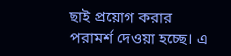ছাই প্রয়োগ করার পরামর্শ দেওয়া হচ্ছে। এ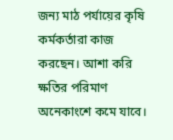জন্য মাঠ পর্যায়ের কৃষি কর্মকর্তারা কাজ করছেন। আশা করি ক্ষতির পরিমাণ অনেকাংশে কমে যাবে।